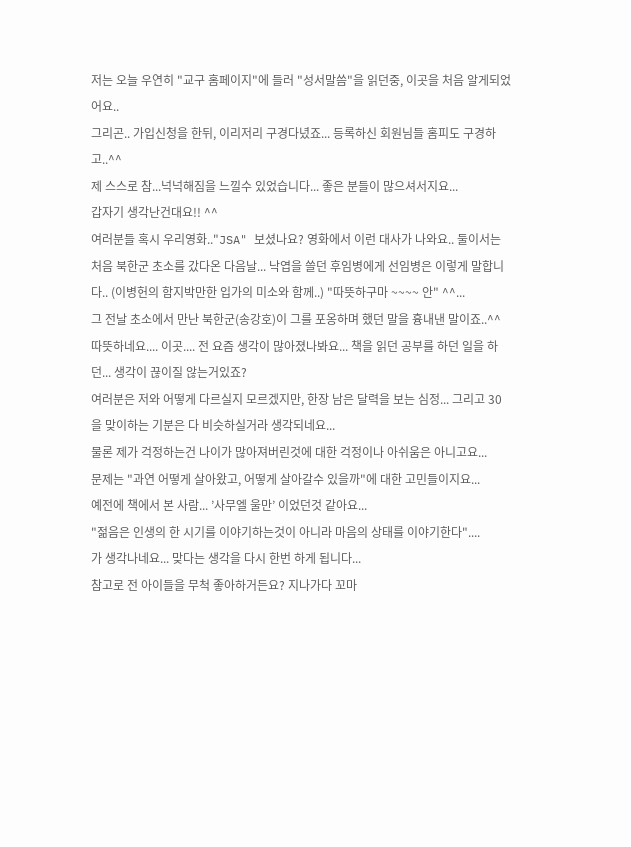저는 오늘 우연히 "교구 홈페이지"에 들러 "성서말씀"을 읽던중, 이곳을 처음 알게되었어요..
그리곤.. 가입신청을 한뒤, 이리저리 구경다녔죠... 등록하신 회원님들 홈피도 구경하고..^^
제 스스로 참...넉넉해짐을 느낄수 있었습니다... 좋은 분들이 많으셔서지요...
갑자기 생각난건대요!! ^^
여러분들 혹시 우리영화.."JSA" 보셨나요? 영화에서 이런 대사가 나와요.. 둘이서는 처음 북한군 초소를 갔다온 다음날... 낙엽을 쓸던 후임병에게 선임병은 이렇게 말합니다.. (이병헌의 함지박만한 입가의 미소와 함께..) "따뜻하구마 ~~~~ 안" ^^...
그 전날 초소에서 만난 북한군(송강호)이 그를 포옹하며 했던 말을 흉내낸 말이죠..^^
따뜻하네요.... 이곳.... 전 요즘 생각이 많아졌나봐요... 책을 읽던 공부를 하던 일을 하던... 생각이 끊이질 않는거있죠?
여러분은 저와 어떻게 다르실지 모르겠지만, 한장 남은 달력을 보는 심정... 그리고 30을 맞이하는 기분은 다 비슷하실거라 생각되네요...
물론 제가 걱정하는건 나이가 많아져버린것에 대한 걱정이나 아쉬움은 아니고요...
문제는 "과연 어떻게 살아왔고, 어떻게 살아갈수 있을까"에 대한 고민들이지요...
예전에 책에서 본 사람... ’사무엘 울만’ 이었던것 같아요...
"젊음은 인생의 한 시기를 이야기하는것이 아니라 마음의 상태를 이야기한다"....
가 생각나네요... 맞다는 생각을 다시 한번 하게 됩니다...
참고로 전 아이들을 무척 좋아하거든요? 지나가다 꼬마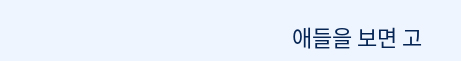애들을 보면 고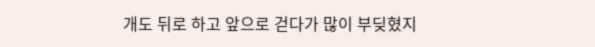개도 뒤로 하고 앞으로 걷다가 많이 부딪혔지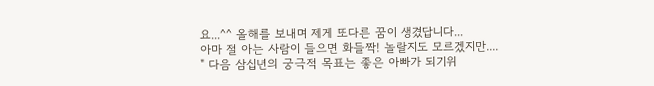요...^^ 올해를 보내며 제게 또다른 꿈이 생겼답니다...
아마 절 아는 사람이 들으면 화들짝! 놀랄지도 모르겠지만....
" 다음 삼십년의 궁극적 목표는 좋은 아빠가 되기위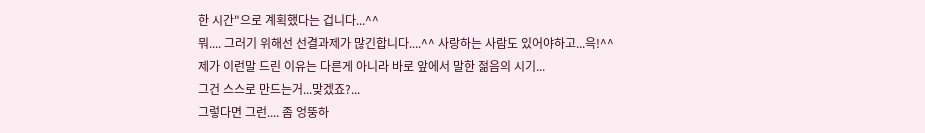한 시간"으로 계획했다는 겁니다...^^
뭐.... 그러기 위해선 선결과제가 많긴합니다....^^ 사랑하는 사람도 있어야하고...윽!^^
제가 이런말 드린 이유는 다른게 아니라 바로 앞에서 말한 젊음의 시기...
그건 스스로 만드는거...맞겠죠?...
그렇다면 그런.... 좀 엉뚱하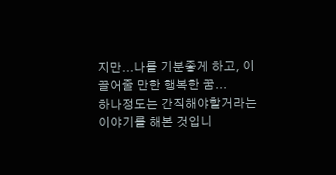지만...나를 기분좋게 하고, 이끌어줄 만한 행복한 꿈...
하나정도는 간직해야할거라는 이야기를 해본 것입니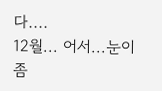다....
12월... 어서...눈이 좀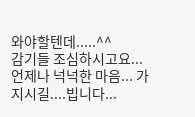와야할텐데.....^^
감기들 조심하시고요... 언제나 넉넉한 마음... 가지시길....빕니다...